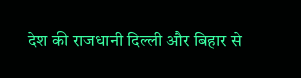देश की राजधानी दिल्ली और बिहार से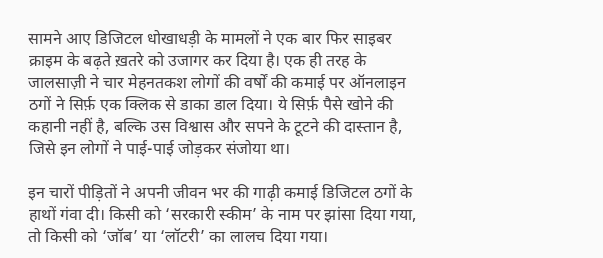सामने आए डिजिटल धोखाधड़ी के मामलों ने एक बार फिर साइबर क्राइम के बढ़ते ख़तरे को उजागर कर दिया है। एक ही तरह के जालसाज़ी ने चार मेहनतकश लोगों की वर्षों की कमाई पर ऑनलाइन ठगों ने सिर्फ़ एक क्लिक से डाका डाल दिया। ये सिर्फ़ पैसे खोने की कहानी नहीं है, बल्कि उस विश्वास और सपने के टूटने की दास्तान है, जिसे इन लोगों ने पाई-पाई जोड़कर संजोया था।

इन चारों पीड़ितों ने अपनी जीवन भर की गाढ़ी कमाई डिजिटल ठगों के हाथों गंवा दी। किसी को ‘सरकारी स्कीम’ के नाम पर झांसा दिया गया, तो किसी को ‘जॉब’ या ‘लॉटरी’ का लालच दिया गया।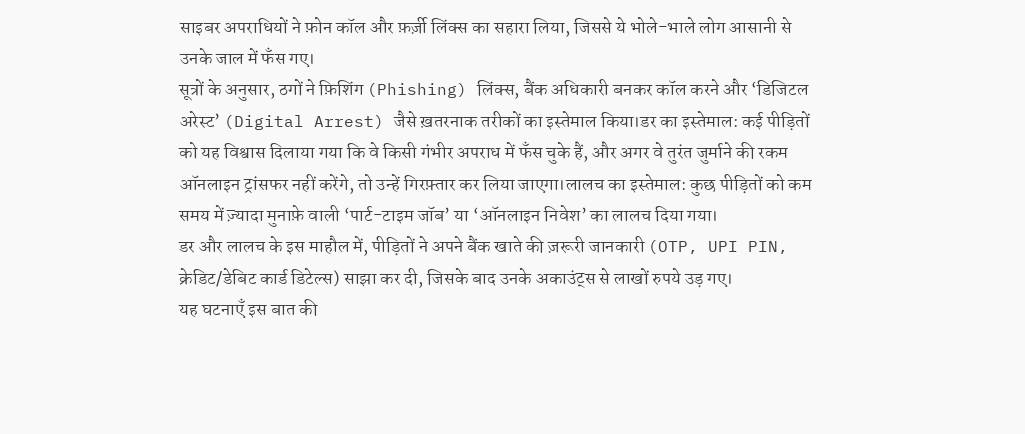साइबर अपराधियों ने फ़ोन कॉल और फ़र्ज़ी लिंक्स का सहारा लिया, जिससे ये भोले-भाले लोग आसानी से उनके जाल में फँस गए।
सूत्रों के अनुसार, ठगों ने फ़िशिंग (Phishing) लिंक्स, बैंक अधिकारी बनकर कॉल करने और ‘डिजिटल अरेस्ट’ (Digital Arrest) जैसे ख़तरनाक तरीकों का इस्तेमाल किया।डर का इस्तेमाल: कई पीड़ितों को यह विश्वास दिलाया गया कि वे किसी गंभीर अपराध में फँस चुके हैं, और अगर वे तुरंत जुर्माने की रकम ऑनलाइन ट्रांसफर नहीं करेंगे, तो उन्हें गिरफ़्तार कर लिया जाएगा।लालच का इस्तेमाल: कुछ पीड़ितों को कम समय में ज़्यादा मुनाफ़े वाली ‘पार्ट-टाइम जॉब’ या ‘ऑनलाइन निवेश’ का लालच दिया गया।
डर और लालच के इस माहौल में, पीड़ितों ने अपने बैंक खाते की ज़रूरी जानकारी (OTP, UPI PIN, क्रेडिट/डेबिट कार्ड डिटेल्स) साझा कर दी, जिसके बाद उनके अकाउंट्स से लाखों रुपये उड़ गए।
यह घटनाएँ इस बात की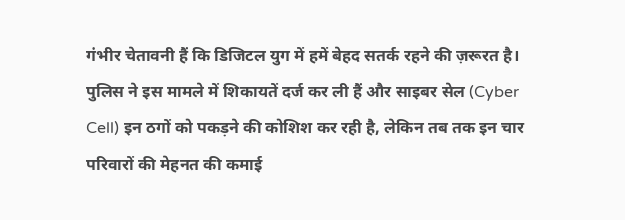गंभीर चेतावनी हैं कि डिजिटल युग में हमें बेहद सतर्क रहने की ज़रूरत है। पुलिस ने इस मामले में शिकायतें दर्ज कर ली हैं और साइबर सेल (Cyber Cell) इन ठगों को पकड़ने की कोशिश कर रही है, लेकिन तब तक इन चार परिवारों की मेहनत की कमाई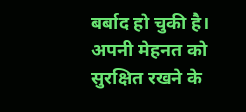बर्बाद हो चुकी है। अपनी मेहनत को सुरक्षित रखने के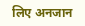लिए अनजान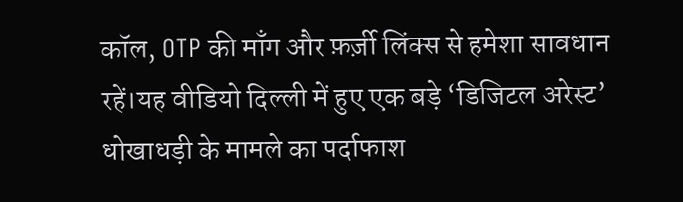कॉल, OTP की माँग और फ़र्ज़ी लिंक्स से हमेशा सावधान रहें।यह वीडियो दिल्ली में हुए एक बड़े ‘डिजिटल अरेस्ट’ धोखाधड़ी के मामले का पर्दाफाश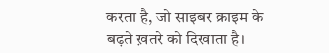करता है, जो साइबर क्राइम के बढ़ते ख़तरे को दिखाता है।